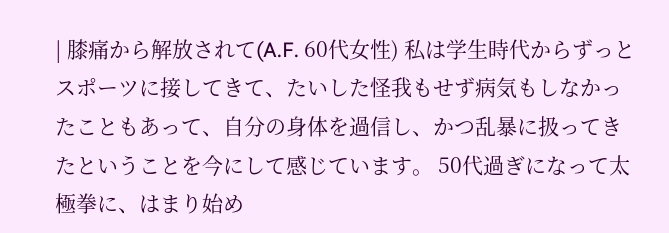| 膝痛から解放されて(A.F. 60代女性) 私は学生時代からずっとスポーツに接してきて、たいした怪我もせず病気もしなかったこともあって、自分の身体を過信し、かつ乱暴に扱ってきたということを今にして感じています。 50代過ぎになって太極拳に、はまり始め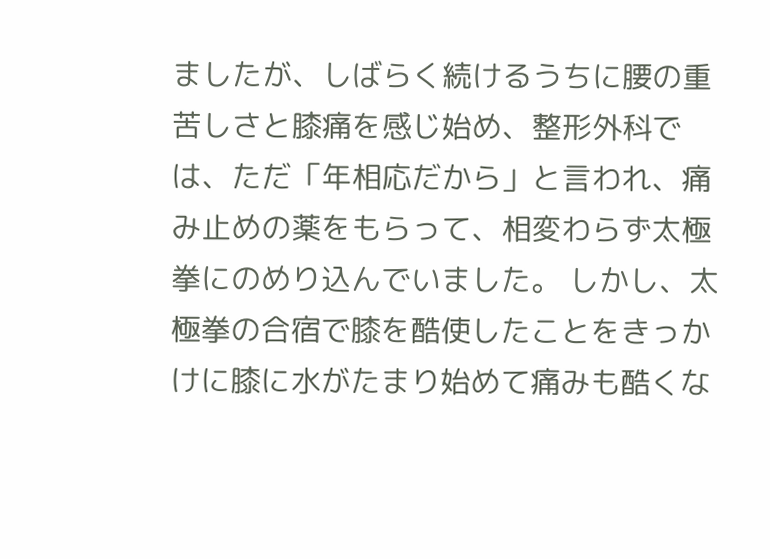ましたが、しばらく続けるうちに腰の重苦しさと膝痛を感じ始め、整形外科では、ただ「年相応だから」と言われ、痛み止めの薬をもらって、相変わらず太極拳にのめり込んでいました。 しかし、太極拳の合宿で膝を酷使したことをきっかけに膝に水がたまり始めて痛みも酷くな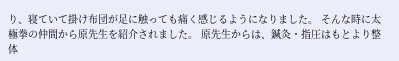り、寝ていて掛け布団が足に触っても痛く感じるようになりました。 そんな時に太極拳の仲間から原先生を紹介されました。 原先生からは、鍼灸・指圧はもとより整体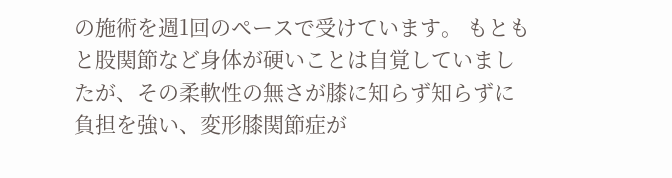の施術を週1回のペースで受けています。 もともと股関節など身体が硬いことは自覚していましたが、その柔軟性の無さが膝に知らず知らずに負担を強い、変形膝関節症が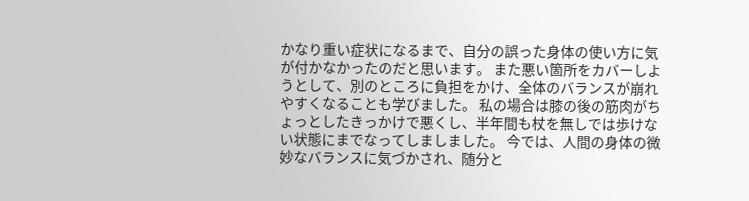かなり重い症状になるまで、自分の誤った身体の使い方に気が付かなかったのだと思います。 また悪い箇所をカバーしようとして、別のところに負担をかけ、全体のバランスが崩れやすくなることも学びました。 私の場合は膝の後の筋肉がちょっとしたきっかけで悪くし、半年間も杖を無しでは歩けない状態にまでなってしましました。 今では、人間の身体の微妙なバランスに気づかされ、随分と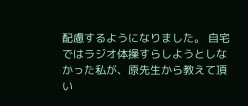配慮するようになりました。 自宅ではラジオ体操すらしようとしなかった私が、原先生から教えて頂い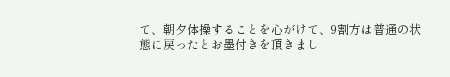て、朝夕体操することを心がけて、9割方は普通の状態に戻ったとお墨付きを頂きまし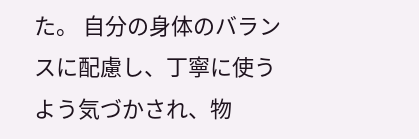た。 自分の身体のバランスに配慮し、丁寧に使うよう気づかされ、物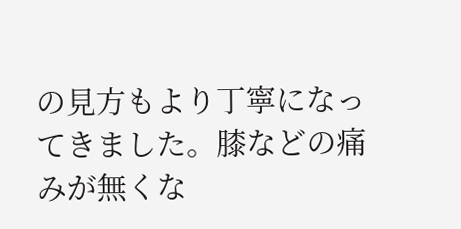の見方もより丁寧になってきました。膝などの痛みが無くな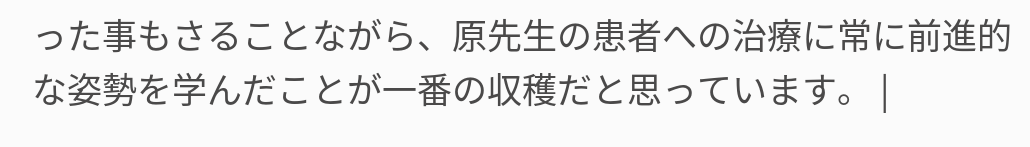った事もさることながら、原先生の患者への治療に常に前進的な姿勢を学んだことが一番の収穫だと思っています。 |